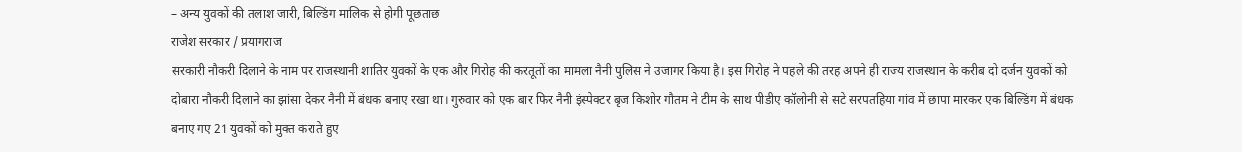– अन्य युवकों की तलाश जारी, बिल्डिंग मालिक से होगी पूछताछ
राजेश सरकार / प्रयागराज
सरकारी नौकरी दिलाने के नाम पर राजस्थानी शातिर युवकों के एक और गिरोह की करतूतों का मामला नैनी पुलिस ने उजागर किया है। इस गिरोह ने पहले की तरह अपने ही राज्य राजस्थान के करीब दो दर्जन युवकों को दोबारा नौकरी दिलाने का झांसा देकर नैनी में बंधक बनाए रखा था। गुरुवार को एक बार फिर नैनी इंस्पेक्टर बृज किशोर गौतम ने टीम के साथ पीडीए कॉलोनी से सटे सरपतहिया गांव में छापा मारकर एक बिल्डिंग में बंधक बनाए गए 21 युवकों को मुक्त कराते हुए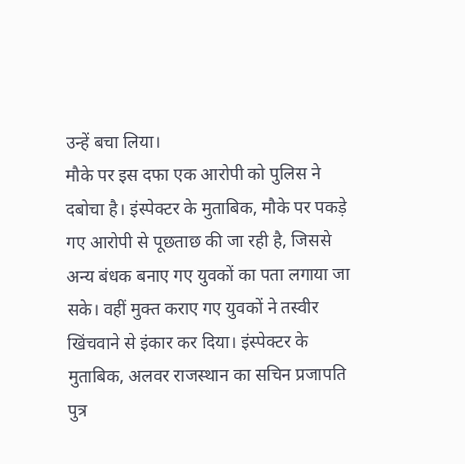उन्हें बचा लिया।
मौके पर इस दफा एक आरोपी को पुलिस ने दबोचा है। इंस्पेक्टर के मुताबिक, मौके पर पकड़े गए आरोपी से पूछताछ की जा रही है, जिससे अन्य बंधक बनाए गए युवकों का पता लगाया जा सके। वहीं मुक्त कराए गए युवकों ने तस्वीर खिंचवाने से इंकार कर दिया। इंस्पेक्टर के मुताबिक, अलवर राजस्थान का सचिन प्रजापति पुत्र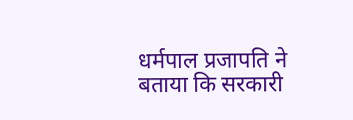धर्मपाल प्रजापति ने बताया कि सरकारी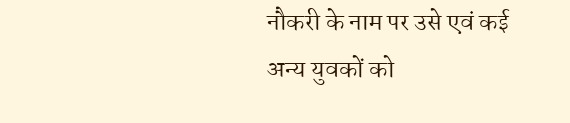नौकरी के नाम पर उसे एवं कई अन्य युवकों को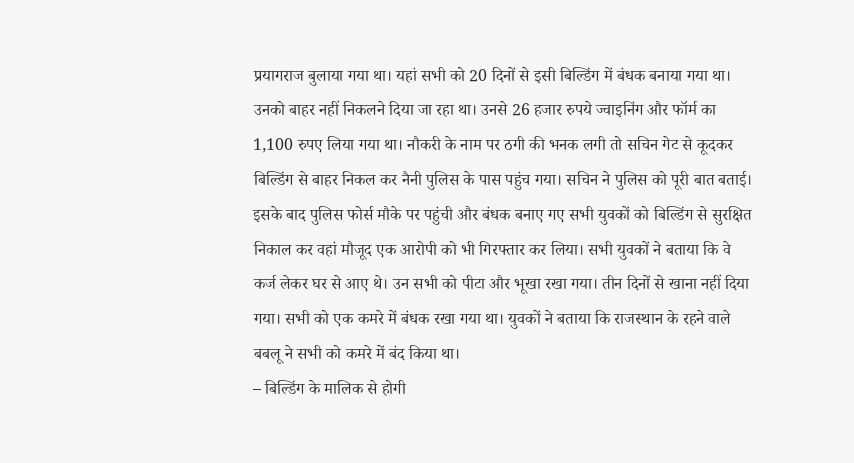प्रयागराज बुलाया गया था। यहां सभी को 20 दिनों से इसी बिल्डिंग में बंधक बनाया गया था। उनको बाहर नहीं निकलने दिया जा रहा था। उनसे 26 हजार रुपये ज्वाइनिंग और फॉर्म का 1,100 रुपए लिया गया था। नौकरी के नाम पर ठगी की भनक लगी तो सचिन गेट से कूदकर बिल्डिंग से बाहर निकल कर नैनी पुलिस के पास पहुंच गया। सचिन ने पुलिस को पूरी बात बताई। इसके बाद पुलिस फोर्स मौके पर पहुंची और बंधक बनाए गए सभी युवकों को बिल्डिंग से सुरक्षित निकाल कर वहां मौजूद एक आरोपी को भी गिरफ्तार कर लिया। सभी युवकों ने बताया कि वे कर्ज लेकर घर से आए थे। उन सभी को पीटा और भूखा रखा गया। तीन दिनों से खाना नहीं दिया गया। सभी को एक कमरे में बंधक रखा गया था। युवकों ने बताया कि राजस्थान के रहने वाले बबलू ने सभी को कमरे में बंद किया था।
– बिल्डिंग के मालिक से होगी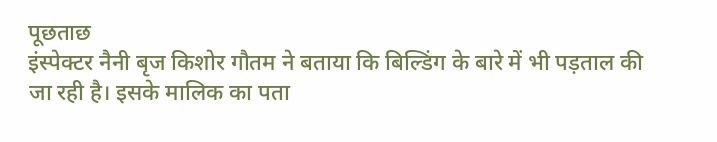पूछताछ
इंस्पेक्टर नैनी बृज किशोर गौतम ने बताया कि बिल्डिंग के बारे में भी पड़ताल की जा रही है। इसके मालिक का पता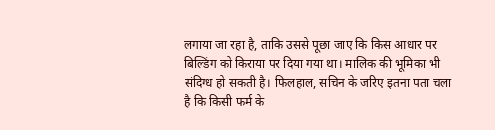लगाया जा रहा है, ताकि उससे पूछा जाए कि किस आधार पर बिल्डिंग को किराया पर दिया गया था। मालिक की भूमिका भी संदिग्ध हो सकती है। फिलहाल, सचिन के जरिए इतना पता चला है कि किसी फर्म के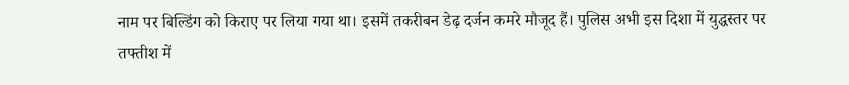नाम पर बिल्डिंग को किराए पर लिया गया था। इसमें तकरीबन डेढ़ दर्जन कमरे मौजूद हैं। पुलिस अभी इस दिशा में युद्धस्तर पर तफ्तीश में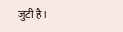जुटी है।